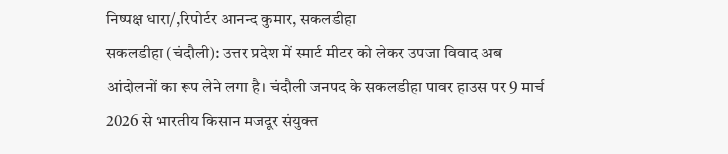निष्पक्ष धारा/,रिपोर्टर आनन्द कुमार, सकलडीहा
सकलडीहा (चंदौली): उत्तर प्रदेश में स्मार्ट मीटर को लेकर उपजा विवाद अब आंदोलनों का रूप लेने लगा है। चंदौली जनपद के सकलडीहा पावर हाउस पर 9 मार्च 2026 से भारतीय किसान मजदूर संयुक्त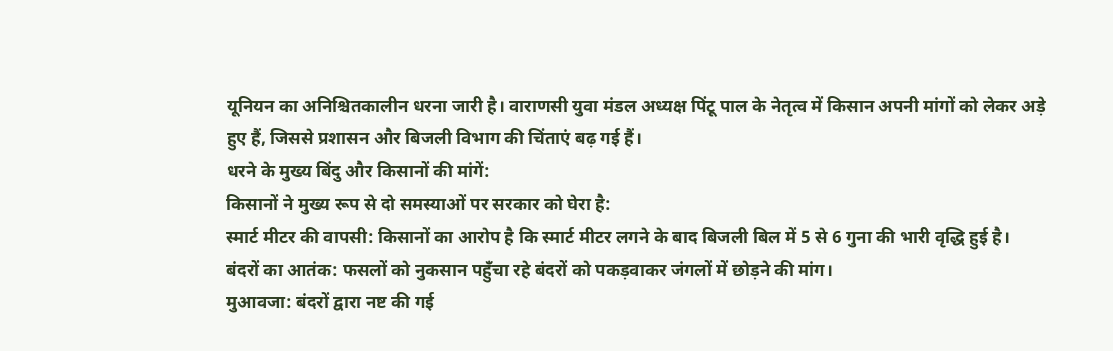यूनियन का अनिश्चितकालीन धरना जारी है। वाराणसी युवा मंडल अध्यक्ष पिंटू पाल के नेतृत्व में किसान अपनी मांगों को लेकर अड़े हुए हैं, जिससे प्रशासन और बिजली विभाग की चिंताएं बढ़ गई हैं।
धरने के मुख्य बिंदु और किसानों की मांगें:
किसानों ने मुख्य रूप से दो समस्याओं पर सरकार को घेरा है:
स्मार्ट मीटर की वापसी: किसानों का आरोप है कि स्मार्ट मीटर लगने के बाद बिजली बिल में 5 से 6 गुना की भारी वृद्धि हुई है।
बंदरों का आतंक: फसलों को नुकसान पहुँचा रहे बंदरों को पकड़वाकर जंगलों में छोड़ने की मांग।
मुआवजा: बंदरों द्वारा नष्ट की गई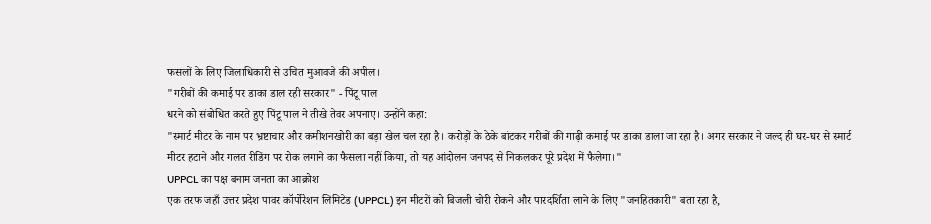फसलों के लिए जिलाधिकारी से उचित मुआवजे की अपील।
"गरीबों की कमाई पर डाका डाल रही सरकार" - पिंटू पाल
धरने को संबोधित करते हुए पिंटू पाल ने तीखे तेवर अपनाए। उन्होंने कहा:
"स्मार्ट मीटर के नाम पर भ्रष्टाचार और कमीशनखोरी का बड़ा खेल चल रहा है। करोड़ों के ठेके बांटकर गरीबों की गाढ़ी कमाई पर डाका डाला जा रहा है। अगर सरकार ने जल्द ही घर-घर से स्मार्ट मीटर हटाने और गलत रीडिंग पर रोक लगाने का फैसला नहीं किया, तो यह आंदोलन जनपद से निकलकर पूरे प्रदेश में फैलेगा।"
UPPCL का पक्ष बनाम जनता का आक्रोश
एक तरफ जहाँ उत्तर प्रदेश पावर कॉर्पोरेशन लिमिटेड (UPPCL) इन मीटरों को बिजली चोरी रोकने और पारदर्शिता लाने के लिए "जनहितकारी" बता रहा है,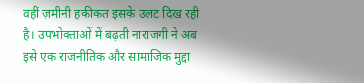वहीं ज़मीनी हकीकत इसके उलट दिख रही है। उपभोक्ताओं में बढ़ती नाराजगी ने अब इसे एक राजनीतिक और सामाजिक मुद्दा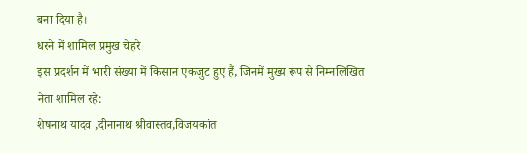बना दिया है।
धरने में शामिल प्रमुख चेहरे
इस प्रदर्शन में भारी संख्या में किसान एकजुट हुए हैं, जिनमें मुख्य रूप से निम्नलिखित नेता शामिल रहे:
शेषनाथ यादव ,दीनानाथ श्रीवास्तव,विजयकांत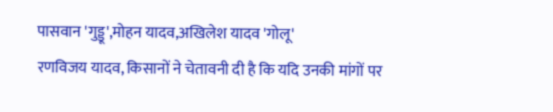पासवान 'गुड्डू',मोहन यादव,अखिलेश यादव 'गोलू'
रणविजय यादव, किसानों ने चेतावनी दी है कि यदि उनकी मांगों पर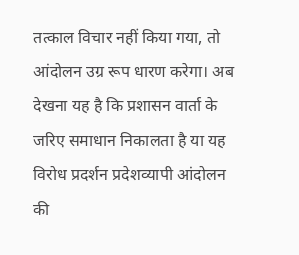तत्काल विचार नहीं किया गया, तो आंदोलन उग्र रूप धारण करेगा। अब देखना यह है कि प्रशासन वार्ता के जरिए समाधान निकालता है या यह विरोध प्रदर्शन प्रदेशव्यापी आंदोलन की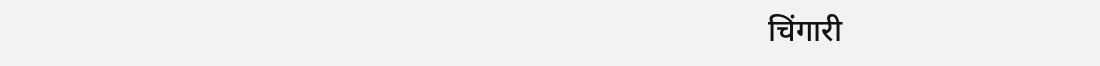चिंगारी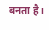बनता है।